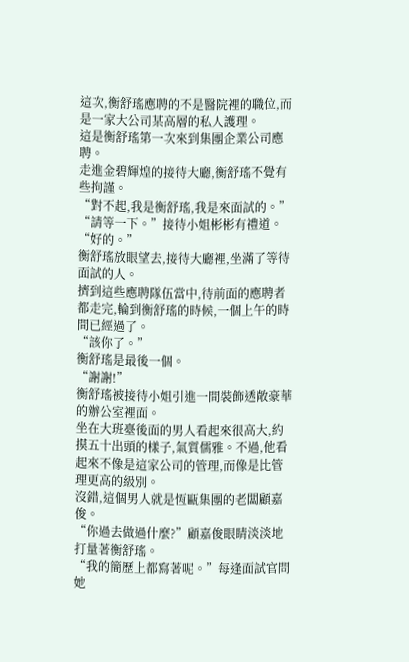這次,衡舒瑤應聘的不是醫院裡的職位,而是一家大公司某高層的私人護理。
這是衡舒瑤第一次來到集團企業公司應聘。
走進金碧輝煌的接待大廳,衡舒瑤不覺有些拘謹。
“對不起,我是衡舒瑤,我是來面試的。”
“請等一下。”接待小姐彬彬有禮道。
“好的。”
衡舒瑤放眼望去,接待大廳裡,坐滿了等待面試的人。
擠到這些應聘隊伍當中,待前面的應聘者都走完,輪到衡舒瑤的時候,一個上午的時間已經過了。
“該你了。”
衡舒瑤是最後一個。
“謝謝!”
衡舒瑤被接待小姐引進一間裝飾透敞豪華的辦公室裡面。
坐在大班臺後面的男人看起來很高大,約摸五十出頭的樣子,氣質儒雅。不過,他看起來不像是這家公司的管理,而像是比管理更高的級別。
沒錯,這個男人就是恆甌集團的老闆顧嘉俊。
“你過去做過什麼?”顧嘉俊眼睛淡淡地打量著衡舒瑤。
“我的簡歷上都寫著呢。”每逢面試官問她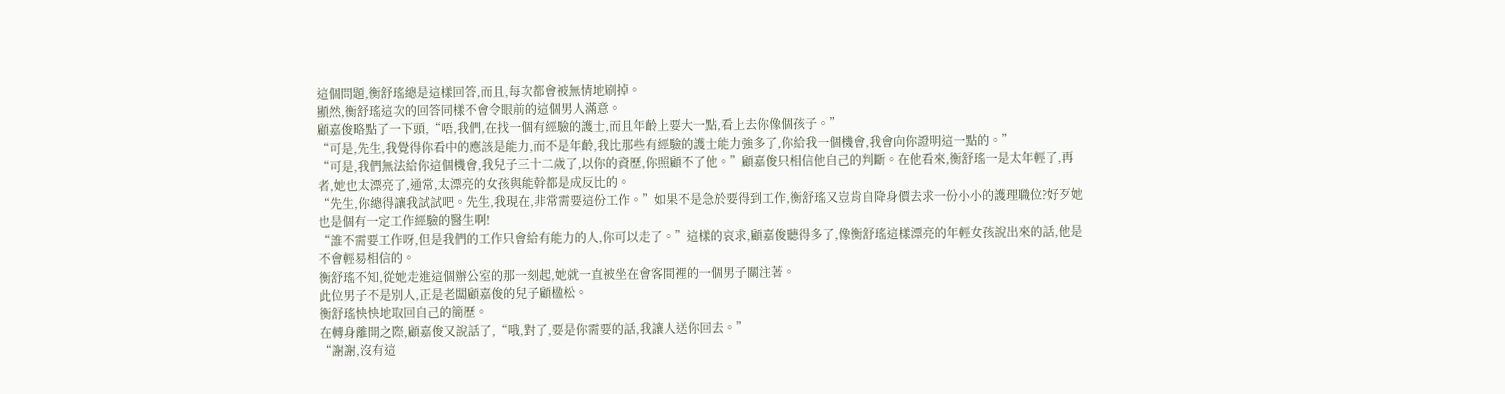這個問題,衡舒瑤總是這樣回答,而且,每次都會被無情地刷掉。
顯然,衡舒瑤這次的回答同樣不會令眼前的這個男人滿意。
顧嘉俊略點了一下頭,“唔,我們,在找一個有經驗的護士,而且年齡上要大一點,看上去你像個孩子。”
“可是,先生,我覺得你看中的應該是能力,而不是年齡,我比那些有經驗的護士能力強多了,你給我一個機會,我會向你證明這一點的。”
“可是,我們無法給你這個機會,我兒子三十二歲了,以你的資歷,你照顧不了他。”顧嘉俊只相信他自己的判斷。在他看來,衡舒瑤一是太年輕了,再者,她也太漂亮了,通常,太漂亮的女孩與能幹都是成反比的。
“先生,你總得讓我試試吧。先生,我現在,非常需要這份工作。”如果不是急於要得到工作,衡舒瑤又豈肯自降身價去求一份小小的護理職位?好歹她也是個有一定工作經驗的醫生啊!
“誰不需要工作呀,但是我們的工作只會給有能力的人,你可以走了。”這樣的哀求,顧嘉俊聽得多了,像衡舒瑤這樣漂亮的年輕女孩說出來的話,他是不會輕易相信的。
衡舒瑤不知,從她走進這個辦公室的那一刻起,她就一直被坐在會客間裡的一個男子關注著。
此位男子不是別人,正是老闆顧嘉俊的兒子顧楹松。
衡舒瑤怏怏地取回自己的簡歷。
在轉身離開之際,顧嘉俊又說話了,“哦,對了,要是你需要的話,我讓人送你回去。”
“謝謝,沒有這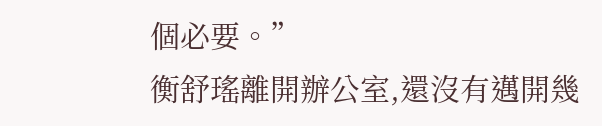個必要。”
衡舒瑤離開辦公室,還沒有邁開幾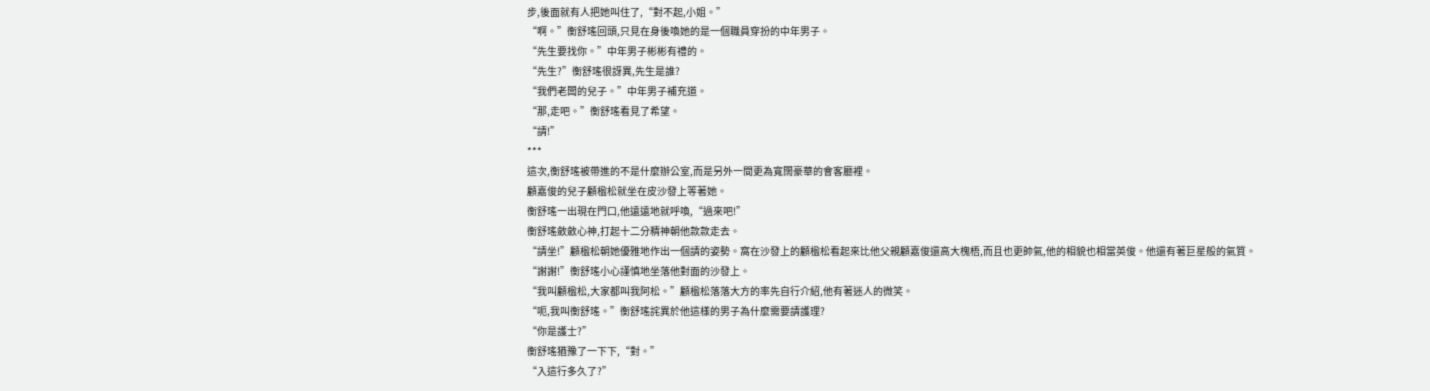步,後面就有人把她叫住了,“對不起,小姐。”
“啊。”衡舒瑤回頭,只見在身後喚她的是一個職員穿扮的中年男子。
“先生要找你。”中年男子彬彬有禮的。
“先生?”衡舒瑤很訝異,先生是誰?
“我們老闆的兒子。”中年男子補充道。
“那,走吧。”衡舒瑤看見了希望。
“請!”
***
這次,衡舒瑤被帶進的不是什麼辦公室,而是另外一間更為寬闊豪華的會客廳裡。
顧嘉俊的兒子顧楹松就坐在皮沙發上等著她。
衡舒瑤一出現在門口,他遠遠地就呼喚,“過來吧!”
衡舒瑤斂斂心神,打起十二分精神朝他款款走去。
“請坐!”顧楹松朝她優雅地作出一個請的姿勢。窩在沙發上的顧楹松看起來比他父親顧嘉俊還高大槐梧,而且也更帥氣,他的相貌也相當英俊。他還有著巨星般的氣質。
“謝謝!”衡舒瑤小心謹慎地坐落他對面的沙發上。
“我叫顧楹松,大家都叫我阿松。”顧楹松落落大方的率先自行介紹,他有著迷人的微笑。
“呃,我叫衡舒瑤。”衡舒瑤詫異於他這樣的男子為什麼需要請護理?
“你是護士?”
衡舒瑤猶豫了一下下,“對。”
“入這行多久了?”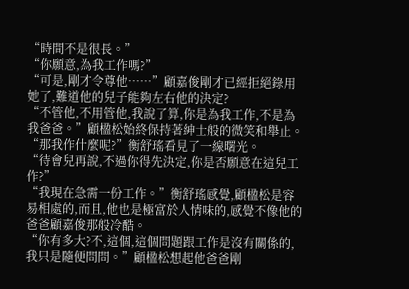“時間不是很長。”
“你願意,為我工作嗎?”
“可是,剛才令尊他……”顧嘉俊剛才已經拒絕錄用她了,難道他的兒子能夠左右他的決定?
“不管他,不用管他,我說了算,你是為我工作,不是為我爸爸。”顧楹松始終保持著紳士般的微笑和舉止。
“那我作什麼呢?”衡舒瑤看見了一線曙光。
“待會兒再說,不過你得先決定,你是否願意在這兒工作?”
“我現在急需一份工作。”衡舒瑤感覺,顧楹松是容易相處的,而且,他也是極富於人情味的,感覺不像他的爸爸顧嘉俊那般冷酷。
“你有多大?不,這個,這個問題跟工作是沒有關係的,我只是隨便問問。”顧楹松想起他爸爸剛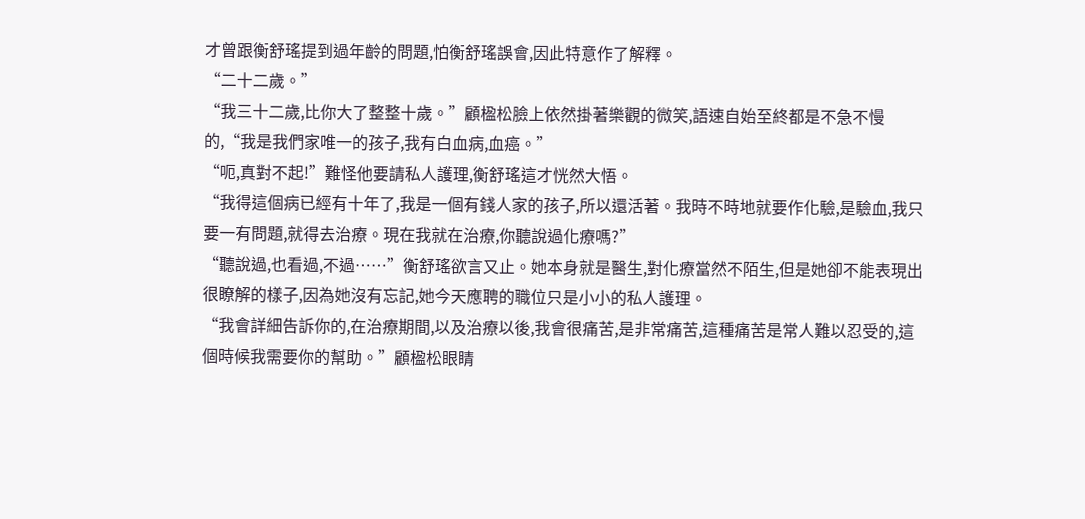才曾跟衡舒瑤提到過年齡的問題,怕衡舒瑤誤會,因此特意作了解釋。
“二十二歲。”
“我三十二歲,比你大了整整十歲。”顧楹松臉上依然掛著樂觀的微笑,語速自始至終都是不急不慢的,“我是我們家唯一的孩子,我有白血病,血癌。”
“呃,真對不起!”難怪他要請私人護理,衡舒瑤這才恍然大悟。
“我得這個病已經有十年了,我是一個有錢人家的孩子,所以還活著。我時不時地就要作化驗,是驗血,我只要一有問題,就得去治療。現在我就在治療,你聽說過化療嗎?”
“聽說過,也看過,不過……”衡舒瑤欲言又止。她本身就是醫生,對化療當然不陌生,但是她卻不能表現出很瞭解的樣子,因為她沒有忘記,她今天應聘的職位只是小小的私人護理。
“我會詳細告訴你的,在治療期間,以及治療以後,我會很痛苦,是非常痛苦,這種痛苦是常人難以忍受的,這個時候我需要你的幫助。”顧楹松眼睛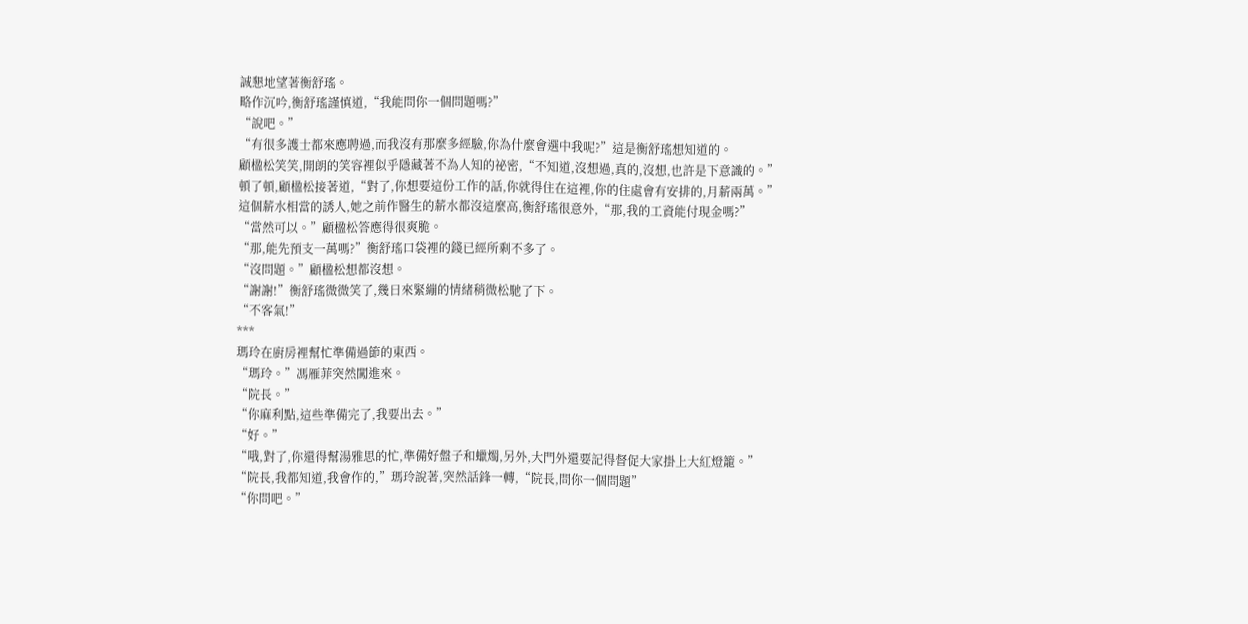誠懇地望著衡舒瑤。
略作沉吟,衡舒瑤謹慎道,“我能問你一個問題嗎?”
“說吧。”
“有很多護士都來應聘過,而我沒有那麼多經驗,你為什麼會選中我呢?”這是衡舒瑤想知道的。
顧楹松笑笑,開朗的笑容裡似乎隱藏著不為人知的祕密,“不知道,沒想過,真的,沒想,也許是下意識的。”
頓了頓,顧楹松接著道,“對了,你想要這份工作的話,你就得住在這裡,你的住處會有安排的,月薪兩萬。”
這個薪水相當的誘人,她之前作醫生的薪水都沒這麼高,衡舒瑤很意外,“那,我的工資能付現金嗎?”
“當然可以。”顧楹松答應得很爽脆。
“那,能先預支一萬嗎?”衡舒瑤口袋裡的錢已經所剩不多了。
“沒問題。”顧楹松想都沒想。
“謝謝!”衡舒瑤微微笑了,幾日來緊繃的情緒稍微松馳了下。
“不客氣!”
***
瑪玲在廚房裡幫忙準備過節的東西。
“瑪玲。”馮雁菲突然闖進來。
“院長。”
“你麻利點,這些準備完了,我要出去。”
“好。”
“哦,對了,你還得幫湯雅思的忙,準備好盤子和蠟燭,另外,大門外還要記得督促大家掛上大紅燈籠。”
“院長,我都知道,我會作的,”瑪玲說著,突然話鋒一轉,“院長,問你一個問題”
“你問吧。”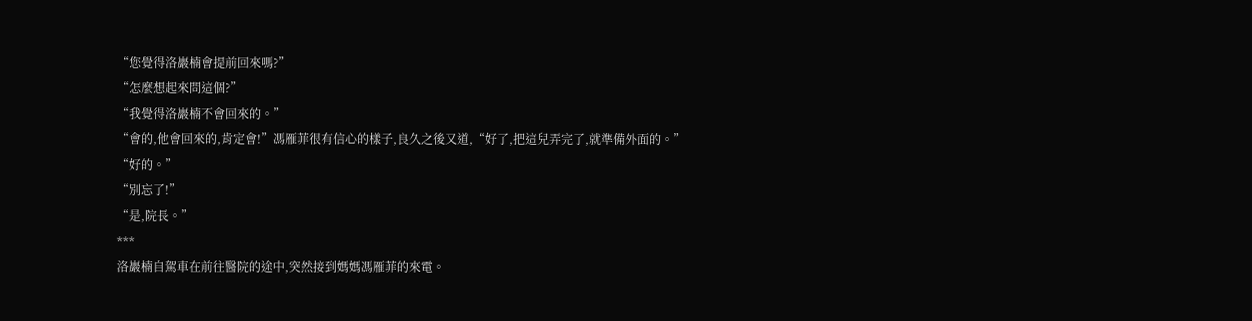“您覺得洛巖楠會提前回來嗎?”
“怎麼想起來問這個?”
“我覺得洛巖楠不會回來的。”
“會的,他會回來的,肯定會!”馮雁菲很有信心的樣子,良久之後又道,“好了,把這兒弄完了,就準備外面的。”
“好的。”
“別忘了!”
“是,院長。”
***
洛巖楠自駕車在前往醫院的途中,突然接到媽媽馮雁菲的來電。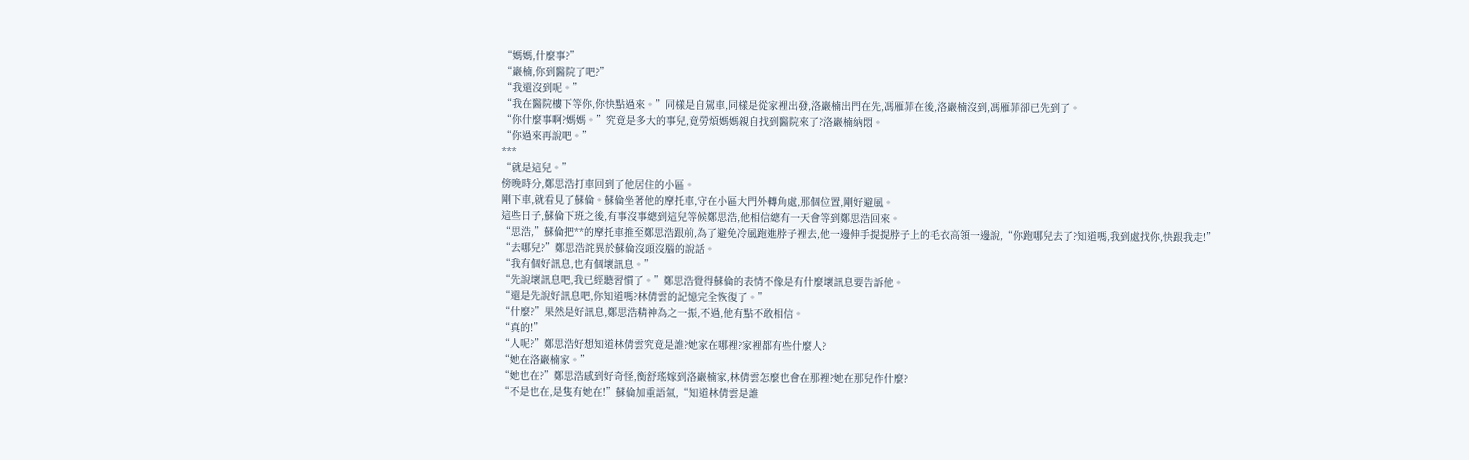“媽媽,什麼事?”
“巖楠,你到醫院了吧?”
“我還沒到呢。”
“我在醫院樓下等你,你快點過來。”同樣是自駕車,同樣是從家裡出發,洛巖楠出門在先,馮雁菲在後,洛巖楠沒到,馮雁菲卻已先到了。
“你什麼事啊?媽媽。”究竟是多大的事兒,竟勞煩媽媽親自找到醫院來了?洛巖楠納悶。
“你過來再說吧。”
***
“就是這兒。”
傍晚時分,鄭思浩打車回到了他居住的小區。
剛下車,就看見了蘇倫。蘇倫坐著他的摩托車,守在小區大門外轉角處,那個位置,剛好避風。
這些日子,蘇倫下班之後,有事沒事總到這兒等候鄭思浩,他相信總有一天會等到鄭思浩回來。
“思浩,”蘇倫把**的摩托車推至鄭思浩跟前,為了避免冷風跑進脖子裡去,他一邊伸手提提脖子上的毛衣高領一邊說,“你跑哪兒去了?知道嗎,我到處找你,快跟我走!”
“去哪兒?”鄭思浩詫異於蘇倫沒頭沒腦的說話。
“我有個好訊息,也有個壞訊息。”
“先說壞訊息吧,我已經聽習慣了。”鄭思浩覺得蘇倫的表情不像是有什麼壞訊息要告訴他。
“還是先說好訊息吧,你知道嗎?林倩雲的記憶完全恢復了。”
“什麼?”果然是好訊息,鄭思浩精神為之一振,不過,他有點不敢相信。
“真的!”
“人呢?”鄭思浩好想知道林倩雲究竟是誰?她家在哪裡?家裡都有些什麼人?
“她在洛巖楠家。”
“她也在?”鄭思浩感到好奇怪,衡舒瑤嫁到洛巖楠家,林倩雲怎麼也會在那裡?她在那兒作什麼?
“不是也在,是隻有她在!”蘇倫加重語氣,“知道林倩雲是誰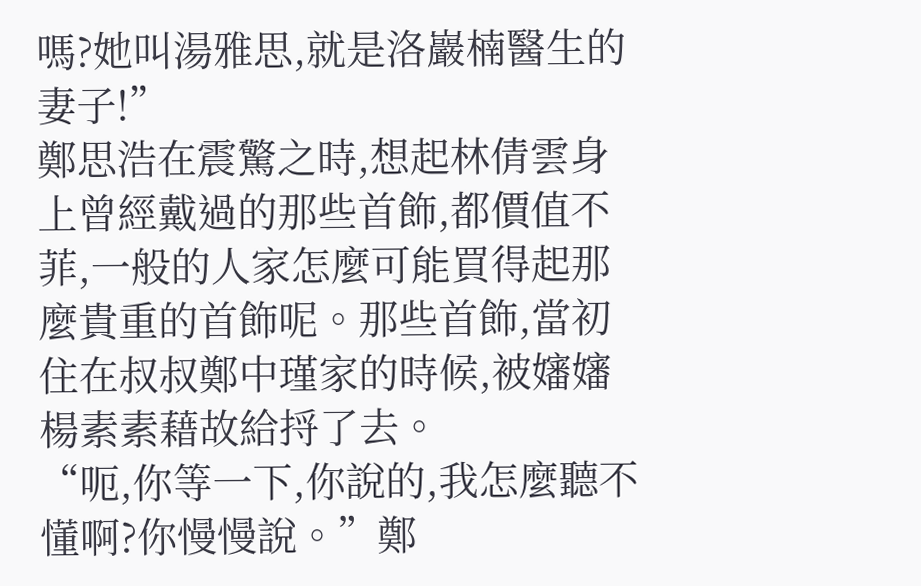嗎?她叫湯雅思,就是洛巖楠醫生的妻子!”
鄭思浩在震驚之時,想起林倩雲身上曾經戴過的那些首飾,都價值不菲,一般的人家怎麼可能買得起那麼貴重的首飾呢。那些首飾,當初住在叔叔鄭中瑾家的時候,被嬸嬸楊素素藉故給捋了去。
“呃,你等一下,你說的,我怎麼聽不懂啊?你慢慢說。”鄭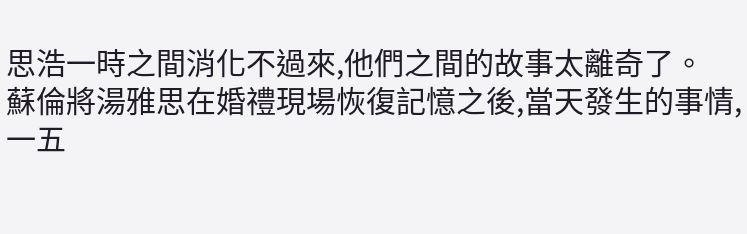思浩一時之間消化不過來,他們之間的故事太離奇了。
蘇倫將湯雅思在婚禮現場恢復記憶之後,當天發生的事情,一五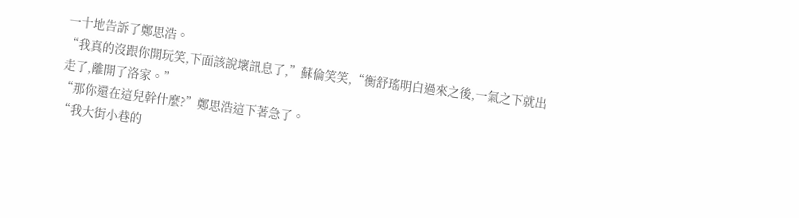一十地告訴了鄭思浩。
“我真的沒跟你開玩笑,下面該說壞訊息了,”蘇倫笑笑,“衡舒瑤明白過來之後,一氣之下就出走了,離開了洛家。”
“那你還在這兒幹什麼?”鄭思浩這下著急了。
“我大街小巷的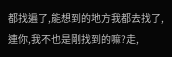都找遍了,能想到的地方我都去找了,連你,我不也是剛找到的嘛?走,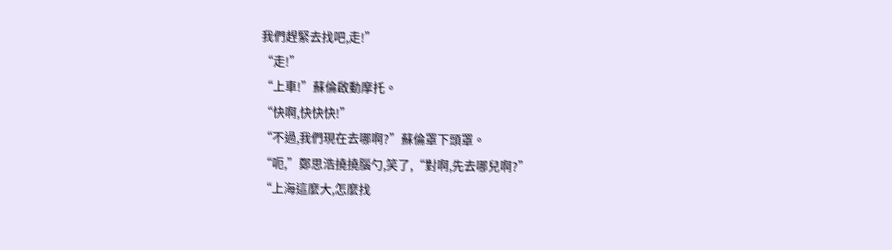我們趕緊去找吧,走!”
“走!”
“上車!”蘇倫啟動摩托。
“快啊,快快快!”
“不過,我們現在去哪啊?”蘇倫罩下頭罩。
“呃,”鄭思浩撓撓腦勺,笑了,“對啊,先去哪兒啊?”
“上海這麼大,怎麼找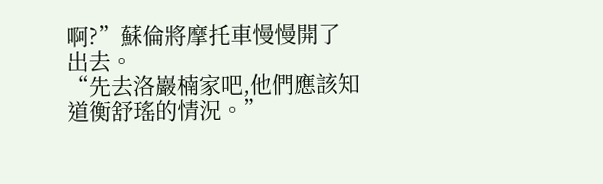啊?”蘇倫將摩托車慢慢開了出去。
“先去洛巖楠家吧,他們應該知道衡舒瑤的情況。”